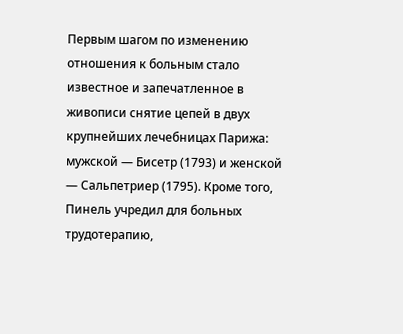Первым шагом по изменению отношения к больным стало известное и запечатленное в живописи снятие цепей в двух крупнейших лечебницах Парижа: мужской — Бисетр (1793) и женской — Сальпетриер (1795). Кроме того, Пинель учредил для больных трудотерапию,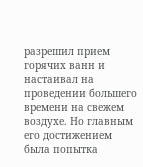разрешил прием горячих ванн и настаивал на проведении большего времени на свежем воздухе. Но главным его достижением была попытка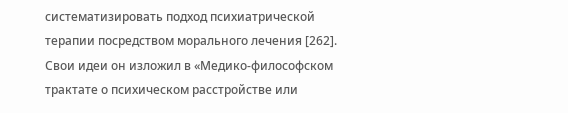систематизировать подход психиатрической терапии посредством морального лечения [262]. Свои идеи он изложил в «Медико-философском трактате о психическом расстройстве или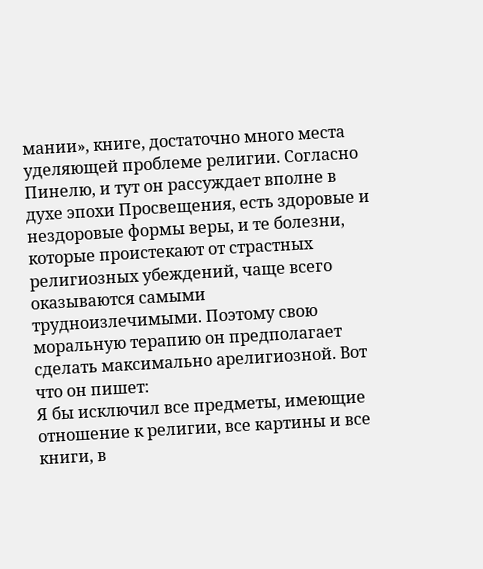мании», книге, достаточно много места уделяющей проблеме религии. Согласно Пинелю, и тут он рассуждает вполне в духе эпохи Просвещения, есть здоровые и нездоровые формы веры, и те болезни, которые проистекают от страстных религиозных убеждений, чаще всего оказываются самыми трудноизлечимыми. Поэтому свою моральную терапию он предполагает сделать максимально арелигиозной. Вот что он пишет:
Я бы исключил все предметы, имеющие отношение к религии, все картины и все книги, в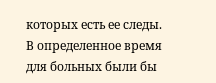которых есть ее следы. В определенное время для больных были бы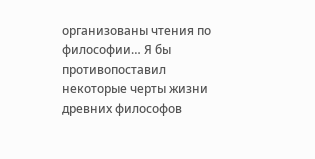организованы чтения по философии… Я бы противопоставил некоторые черты жизни древних философов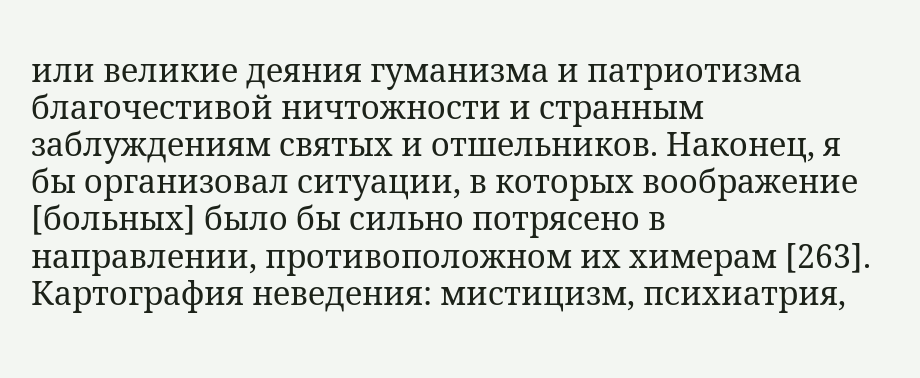или великие деяния гуманизма и патриотизма благочестивой ничтожности и странным заблуждениям святых и отшельников. Наконец, я бы организовал ситуации, в которых воображение [больных] было бы сильно потрясено в направлении, противоположном их химерам [263].
Картография неведения: мистицизм, психиатрия,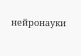нейронауки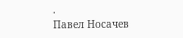·
Павел Носачев